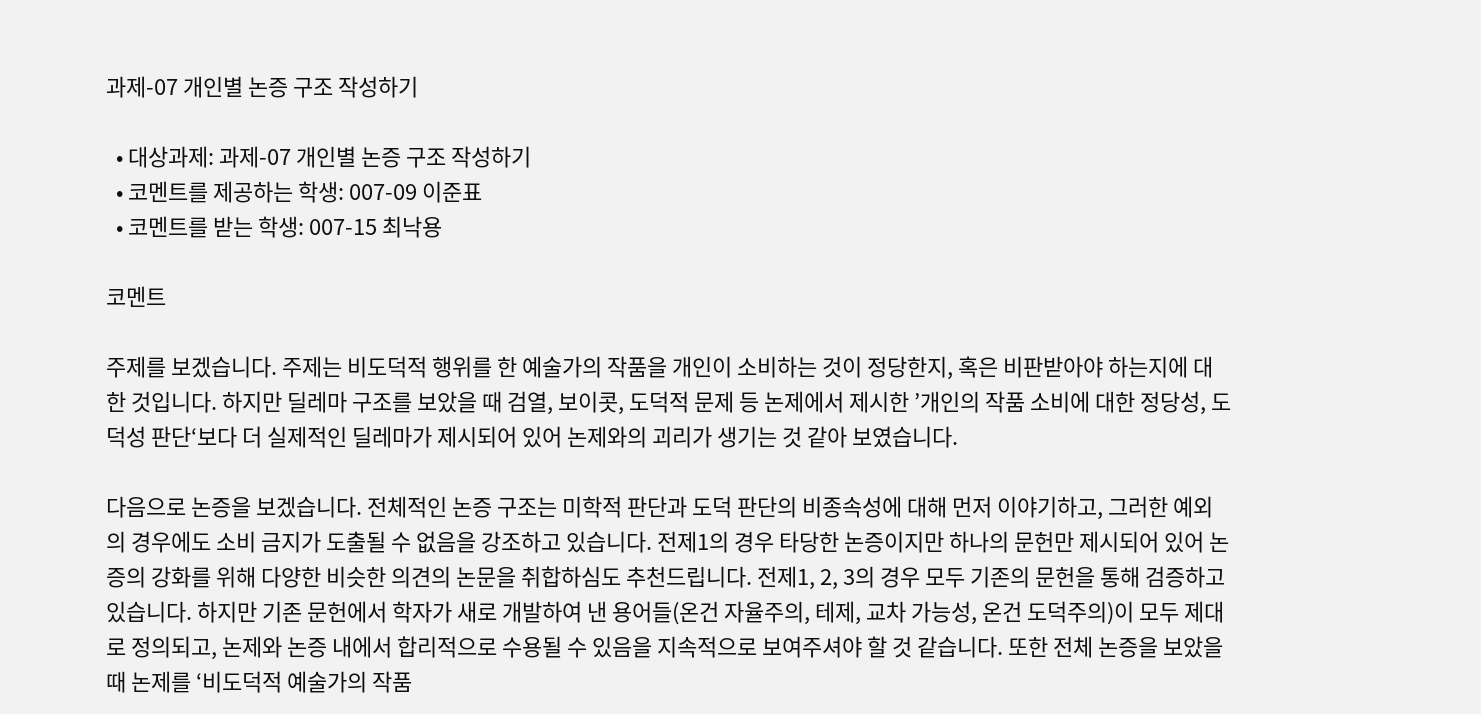과제-07 개인별 논증 구조 작성하기

  • 대상과제: 과제-07 개인별 논증 구조 작성하기
  • 코멘트를 제공하는 학생: 007-09 이준표
  • 코멘트를 받는 학생: 007-15 최낙용

코멘트

주제를 보겠습니다. 주제는 비도덕적 행위를 한 예술가의 작품을 개인이 소비하는 것이 정당한지, 혹은 비판받아야 하는지에 대한 것입니다. 하지만 딜레마 구조를 보았을 때 검열, 보이콧, 도덕적 문제 등 논제에서 제시한 ’개인의 작품 소비에 대한 정당성, 도덕성 판단‘보다 더 실제적인 딜레마가 제시되어 있어 논제와의 괴리가 생기는 것 같아 보였습니다.

다음으로 논증을 보겠습니다. 전체적인 논증 구조는 미학적 판단과 도덕 판단의 비종속성에 대해 먼저 이야기하고, 그러한 예외의 경우에도 소비 금지가 도출될 수 없음을 강조하고 있습니다. 전제1의 경우 타당한 논증이지만 하나의 문헌만 제시되어 있어 논증의 강화를 위해 다양한 비슷한 의견의 논문을 취합하심도 추천드립니다. 전제1, 2, 3의 경우 모두 기존의 문헌을 통해 검증하고 있습니다. 하지만 기존 문헌에서 학자가 새로 개발하여 낸 용어들(온건 자율주의, 테제, 교차 가능성, 온건 도덕주의)이 모두 제대로 정의되고, 논제와 논증 내에서 합리적으로 수용될 수 있음을 지속적으로 보여주셔야 할 것 같습니다. 또한 전체 논증을 보았을 때 논제를 ‘비도덕적 예술가의 작품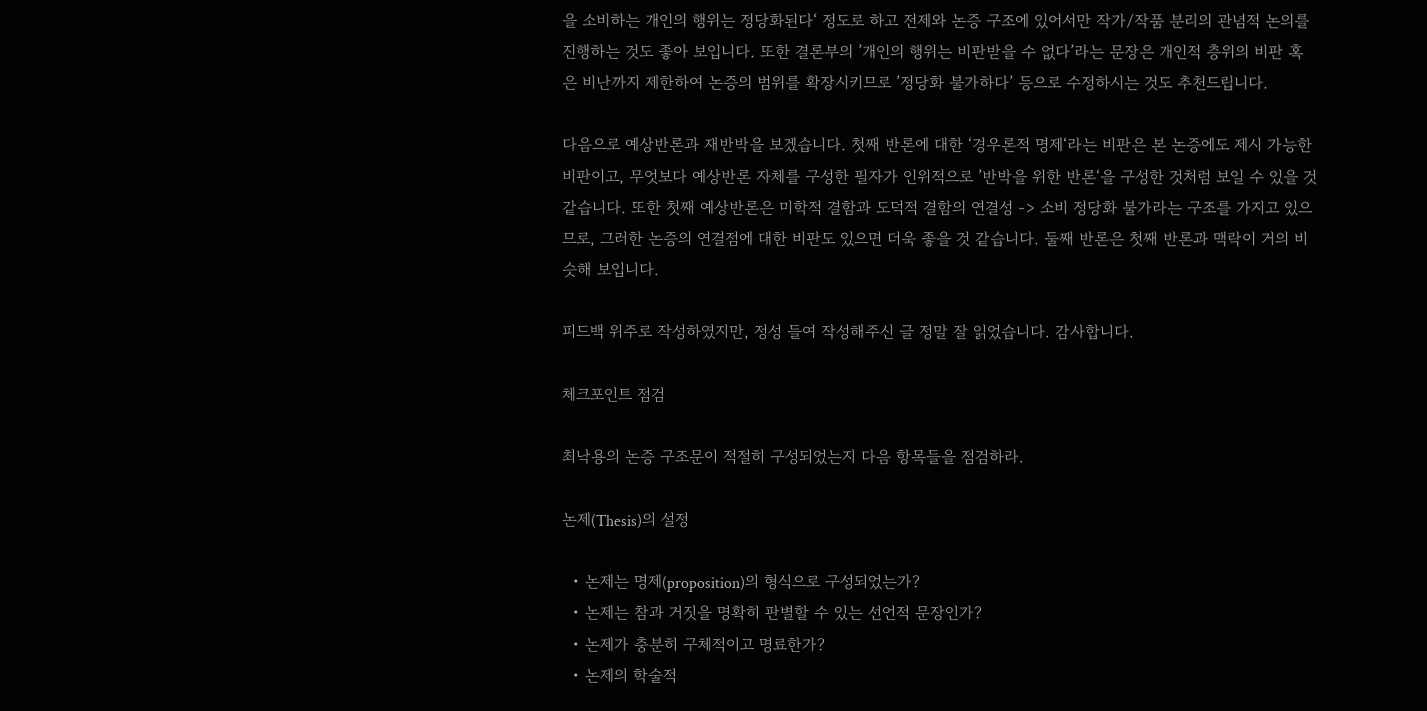을 소비하는 개인의 행위는 정당화된다‘ 정도로 하고 전제와 논증 구조에 있어서만 작가/작품 분리의 관념적 논의를 진행하는 것도 좋아 보입니다. 또한 결론부의 ’개인의 행위는 비판받을 수 없다’라는 문장은 개인적 층위의 비판 혹은 비난까지 제한하여 논증의 범위를 확장시키므로 ’정당화 불가하다’ 등으로 수정하시는 것도 추천드립니다.

다음으로 예상반론과 재반박을 보겠습니다. 첫째 반론에 대한 ‘경우론적 명제‘라는 비판은 본 논증에도 제시 가능한 비판이고, 무엇보다 예상반론 자체를 구성한 필자가 인위적으로 ’반박을 위한 반론‘을 구성한 것처럼 보일 수 있을 것 같습니다. 또한 첫째 예상반론은 미학적 결함과 도덕적 결함의 연결성 -> 소비 정당화 불가라는 구조를 가지고 있으므로, 그러한 논증의 연결점에 대한 비판도 있으면 더욱 좋을 것 같습니다. 둘째 반론은 첫째 반론과 맥락이 거의 비슷해 보입니다.

피드백 위주로 작성하였지만, 정성 들여 작성해주신 글 정말 잘 읽었습니다. 감사합니다.

체크포인트 점검

최낙용의 논증 구조문이 적절히 구성되었는지 다음 항목들을 점검하라.

논제(Thesis)의 설정

  • 논제는 명제(proposition)의 형식으로 구성되었는가?
  • 논제는 참과 거짓을 명확히 판별할 수 있는 선언적 문장인가?
  • 논제가 충분히 구체적이고 명료한가?
  • 논제의 학술적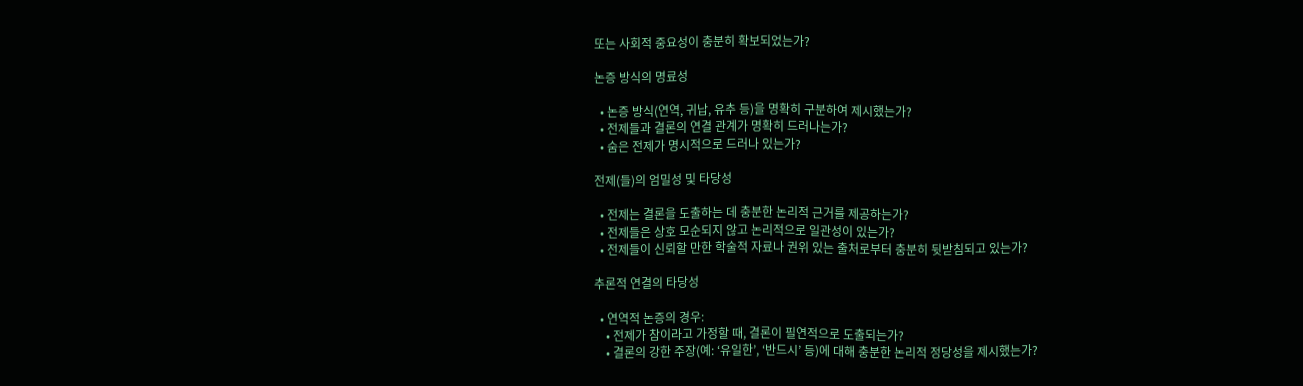또는 사회적 중요성이 충분히 확보되었는가?

논증 방식의 명료성

  • 논증 방식(연역, 귀납, 유추 등)을 명확히 구분하여 제시했는가?
  • 전제들과 결론의 연결 관계가 명확히 드러나는가?
  • 숨은 전제가 명시적으로 드러나 있는가?

전제(들)의 엄밀성 및 타당성

  • 전제는 결론을 도출하는 데 충분한 논리적 근거를 제공하는가?
  • 전제들은 상호 모순되지 않고 논리적으로 일관성이 있는가?
  • 전제들이 신뢰할 만한 학술적 자료나 권위 있는 출처로부터 충분히 뒷받침되고 있는가?

추론적 연결의 타당성

  • 연역적 논증의 경우:
    • 전제가 참이라고 가정할 때, 결론이 필연적으로 도출되는가?
    • 결론의 강한 주장(예: ‘유일한’, ‘반드시’ 등)에 대해 충분한 논리적 정당성을 제시했는가?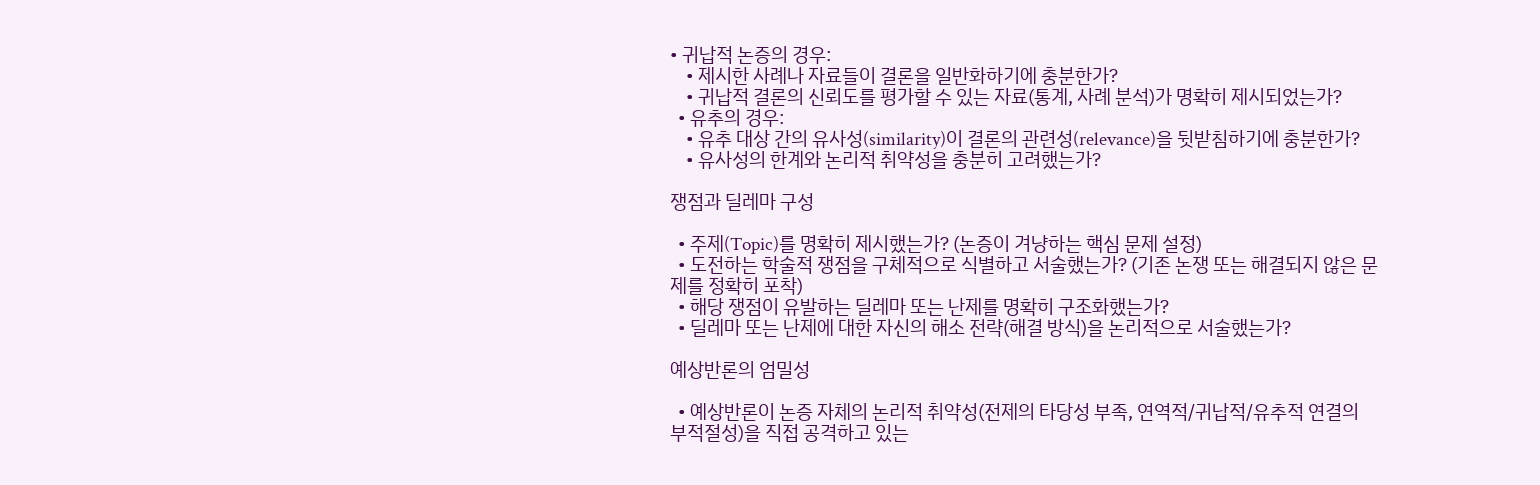• 귀납적 논증의 경우:
    • 제시한 사례나 자료들이 결론을 일반화하기에 충분한가?
    • 귀납적 결론의 신뢰도를 평가할 수 있는 자료(통계, 사례 분석)가 명확히 제시되었는가?
  • 유추의 경우:
    • 유추 대상 간의 유사성(similarity)이 결론의 관련성(relevance)을 뒷받침하기에 충분한가?
    • 유사성의 한계와 논리적 취약성을 충분히 고려했는가?

쟁점과 딜레마 구성

  • 주제(Topic)를 명확히 제시했는가? (논증이 겨냥하는 핵심 문제 설정)
  • 도전하는 학술적 쟁점을 구체적으로 식별하고 서술했는가? (기존 논쟁 또는 해결되지 않은 문제를 정확히 포착)
  • 해당 쟁점이 유발하는 딜레마 또는 난제를 명확히 구조화했는가?
  • 딜레마 또는 난제에 대한 자신의 해소 전략(해결 방식)을 논리적으로 서술했는가?

예상반론의 엄밀성

  • 예상반론이 논증 자체의 논리적 취약성(전제의 타당성 부족, 연역적/귀납적/유추적 연결의 부적절성)을 직접 공격하고 있는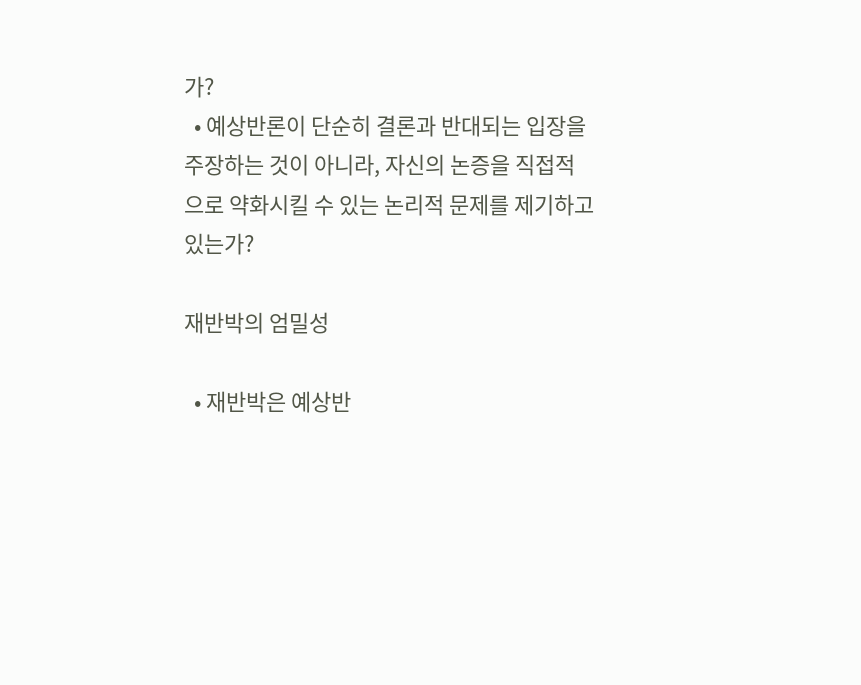가?
  • 예상반론이 단순히 결론과 반대되는 입장을 주장하는 것이 아니라, 자신의 논증을 직접적으로 약화시킬 수 있는 논리적 문제를 제기하고 있는가?

재반박의 엄밀성

  • 재반박은 예상반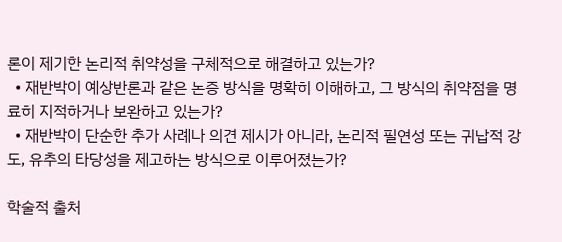론이 제기한 논리적 취약성을 구체적으로 해결하고 있는가?
  • 재반박이 예상반론과 같은 논증 방식을 명확히 이해하고, 그 방식의 취약점을 명료히 지적하거나 보완하고 있는가?
  • 재반박이 단순한 추가 사례나 의견 제시가 아니라, 논리적 필연성 또는 귀납적 강도, 유추의 타당성을 제고하는 방식으로 이루어졌는가?

학술적 출처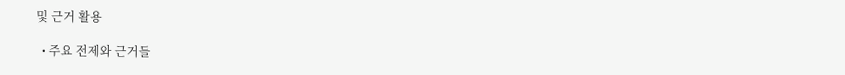및 근거 활용

  • 주요 전제와 근거들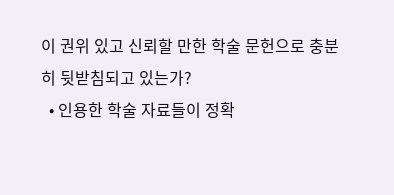이 권위 있고 신뢰할 만한 학술 문헌으로 충분히 뒷받침되고 있는가?
  • 인용한 학술 자료들이 정확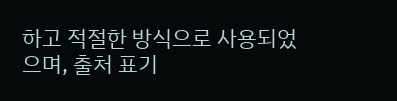하고 적절한 방식으로 사용되었으며, 출처 표기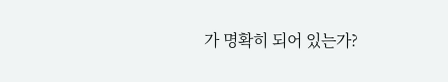가 명확히 되어 있는가?